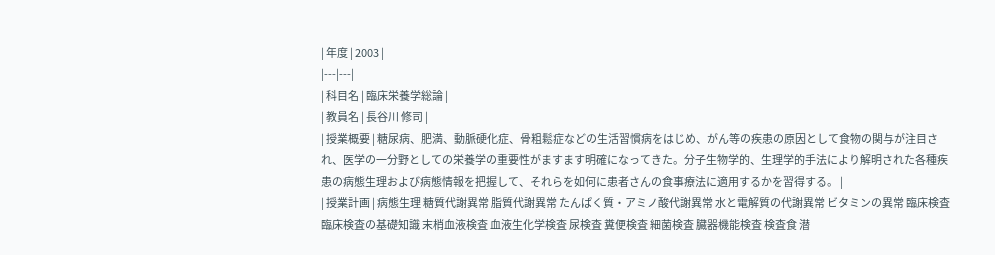| 年度 | 2003 |
|---|---|
| 科目名 | 臨床栄養学総論 |
| 教員名 | 長谷川 修司 |
| 授業概要 | 糖尿病、肥満、動脈硬化症、骨粗鬆症などの生活習慣病をはじめ、がん等の疾患の原因として食物の関与が注目され、医学の一分野としての栄養学の重要性がますます明確になってきた。分子生物学的、生理学的手法により解明された各種疾患の病態生理および病態情報を把握して、それらを如何に患者さんの食事療法に適用するかを習得する。 |
| 授業計画 | 病態生理 糖質代謝異常 脂質代謝異常 たんぱく質・アミノ酸代謝異常 水と電解質の代謝異常 ビタミンの異常 臨床検査 臨床検査の基礎知識 末梢血液検査 血液生化学検査 尿検査 糞便検査 細菌検査 臓器機能検査 検査食 潜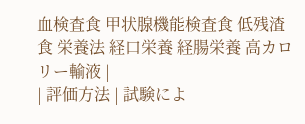血検査食 甲状腺機能検査食 低残渣食 栄養法 経口栄養 経腸栄養 高カロリー輸液 |
| 評価方法 | 試験によ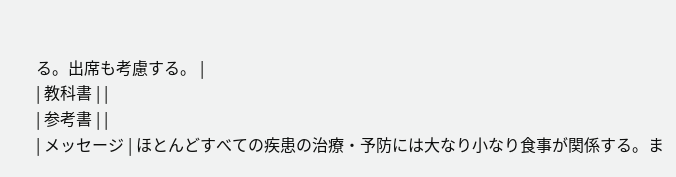る。出席も考慮する。 |
| 教科書 | |
| 参考書 | |
| メッセージ | ほとんどすべての疾患の治療・予防には大なり小なり食事が関係する。ま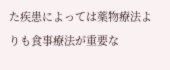た疾患によっては薬物療法よりも食事療法が重要な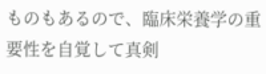ものもあるので、臨床栄養学の重要性を自覚して真剣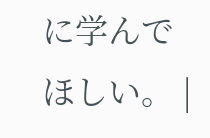に学んでほしい。 |